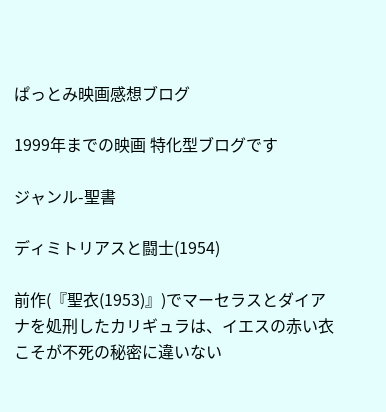ぱっとみ映画感想ブログ

1999年までの映画 特化型ブログです

ジャンル-聖書

ディミトリアスと闘士(1954)

前作(『聖衣(1953)』)でマーセラスとダイアナを処刑したカリギュラは、イエスの赤い衣こそが不死の秘密に違いない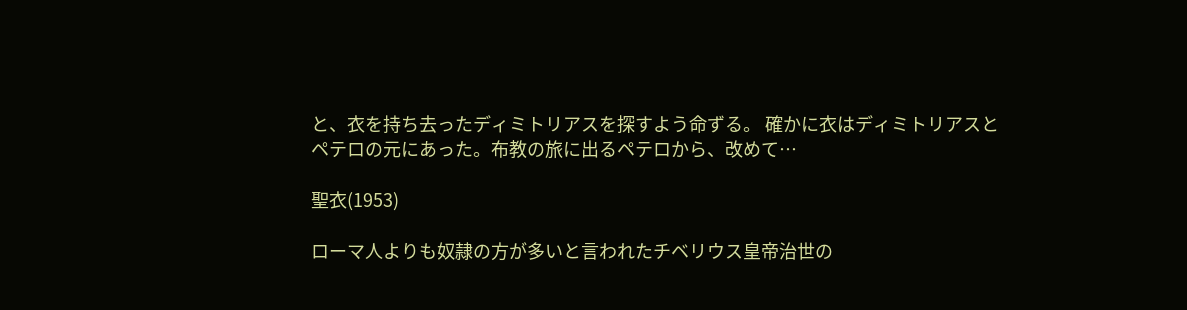と、衣を持ち去ったディミトリアスを探すよう命ずる。 確かに衣はディミトリアスとペテロの元にあった。布教の旅に出るペテロから、改めて…

聖衣(1953)

ローマ人よりも奴隷の方が多いと言われたチベリウス皇帝治世の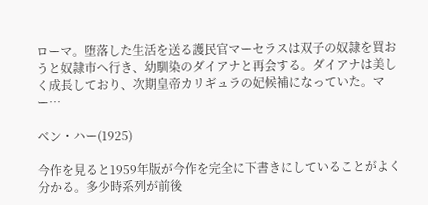ローマ。堕落した生活を送る護民官マーセラスは双子の奴隷を買おうと奴隷市へ行き、幼馴染のダイアナと再会する。ダイアナは美しく成長しており、次期皇帝カリギュラの妃候補になっていた。マー…

ベン・ハー(1925)

今作を見ると1959年版が今作を完全に下書きにしていることがよく分かる。多少時系列が前後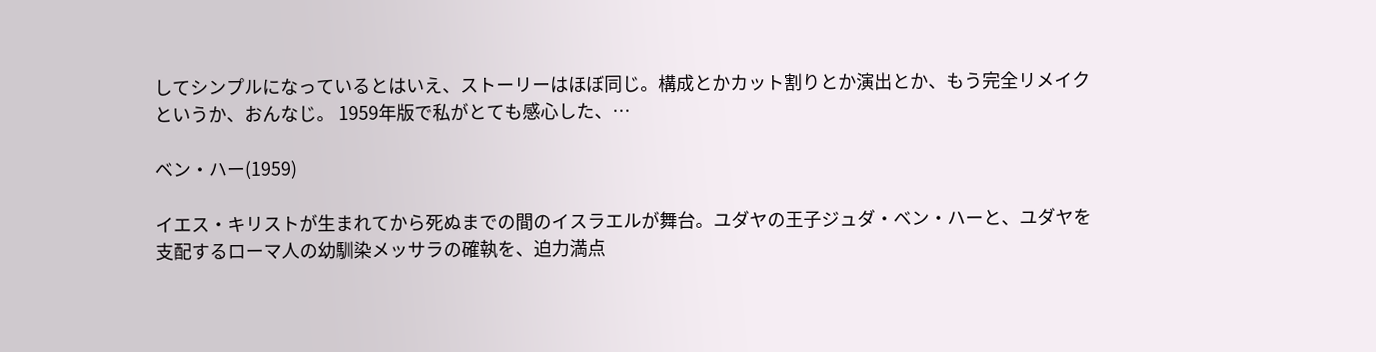してシンプルになっているとはいえ、ストーリーはほぼ同じ。構成とかカット割りとか演出とか、もう完全リメイクというか、おんなじ。 1959年版で私がとても感心した、…

ベン・ハー(1959)

イエス・キリストが生まれてから死ぬまでの間のイスラエルが舞台。ユダヤの王子ジュダ・ベン・ハーと、ユダヤを支配するローマ人の幼馴染メッサラの確執を、迫力満点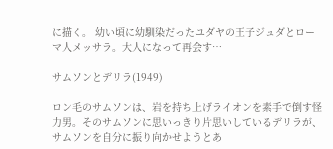に描く。 幼い頃に幼馴染だったユダヤの王子ジュダとローマ人メッサラ。大人になって再会す…

サムソンとデリラ(1949)

ロン毛のサムソンは、岩を持ち上げライオンを素手で倒す怪力男。そのサムソンに思いっきり片思いしているデリラが、サムソンを自分に振り向かせようとあ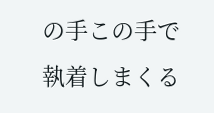の手この手で執着しまくる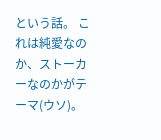という話。 これは純愛なのか、ストーカーなのかがテーマ(ウソ)。